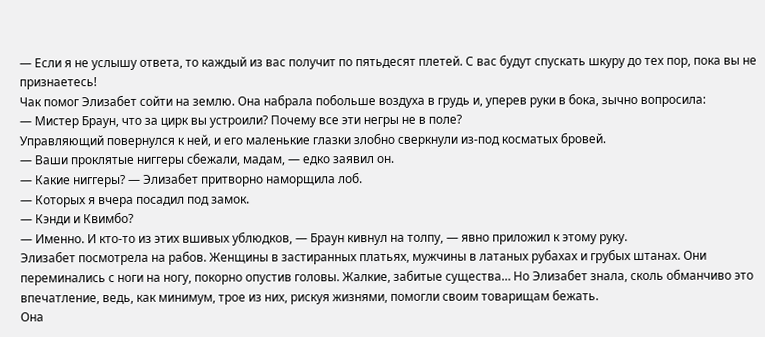— Если я не услышу ответа, то каждый из вас получит по пятьдесят плетей. С вас будут спускать шкуру до тех пор, пока вы не признаетесь!
Чак помог Элизабет сойти на землю. Она набрала побольше воздуха в грудь и, уперев руки в бока, зычно вопросила:
— Мистер Браун, что за цирк вы устроили? Почему все эти негры не в поле?
Управляющий повернулся к ней, и его маленькие глазки злобно сверкнули из-под косматых бровей.
— Ваши проклятые ниггеры сбежали, мадам, — едко заявил он.
— Какие ниггеры? — Элизабет притворно наморщила лоб.
— Которых я вчера посадил под замок.
— Кэнди и Квимбо?
— Именно. И кто-то из этих вшивых ублюдков, — Браун кивнул на толпу, — явно приложил к этому руку.
Элизабет посмотрела на рабов. Женщины в застиранных платьях, мужчины в латаных рубахах и грубых штанах. Они переминались с ноги на ногу, покорно опустив головы. Жалкие, забитые существа… Но Элизабет знала, сколь обманчиво это впечатление, ведь, как минимум, трое из них, рискуя жизнями, помогли своим товарищам бежать.
Она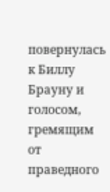повернулась к Биллу Брауну и голосом, гремящим от праведного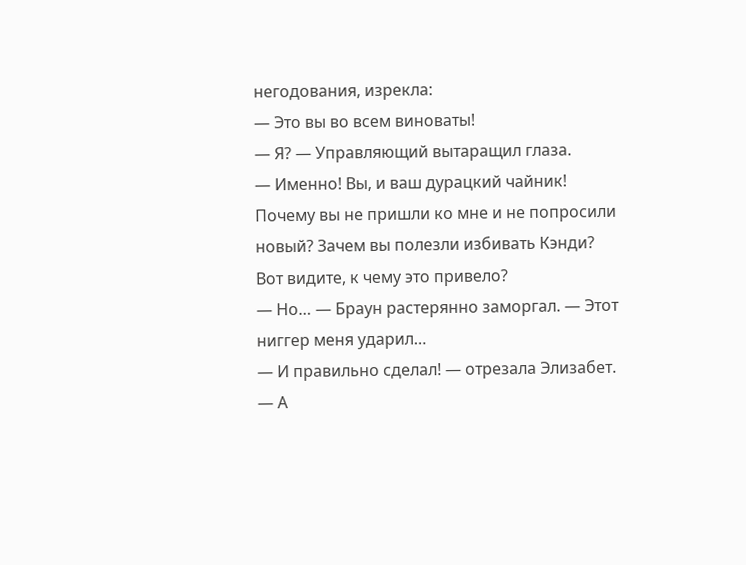негодования, изрекла:
— Это вы во всем виноваты!
— Я? — Управляющий вытаращил глаза.
— Именно! Вы, и ваш дурацкий чайник! Почему вы не пришли ко мне и не попросили новый? Зачем вы полезли избивать Кэнди? Вот видите, к чему это привело?
— Но… — Браун растерянно заморгал. — Этот ниггер меня ударил…
— И правильно сделал! — отрезала Элизабет. — А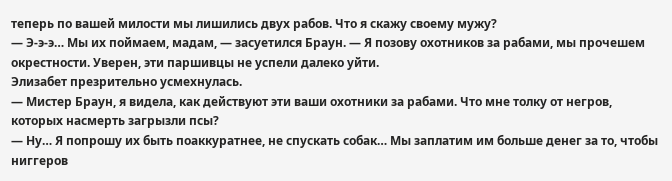теперь по вашей милости мы лишились двух рабов. Что я скажу своему мужу?
— Э-э-э… Мы их поймаем, мадам, — засуетился Браун. — Я позову охотников за рабами, мы прочешем окрестности. Уверен, эти паршивцы не успели далеко уйти.
Элизабет презрительно усмехнулась.
— Мистер Браун, я видела, как действуют эти ваши охотники за рабами. Что мне толку от негров, которых насмерть загрызли псы?
— Ну… Я попрошу их быть поаккуратнее, не спускать собак… Мы заплатим им больше денег за то, чтобы ниггеров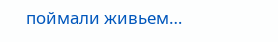поймали живьем…